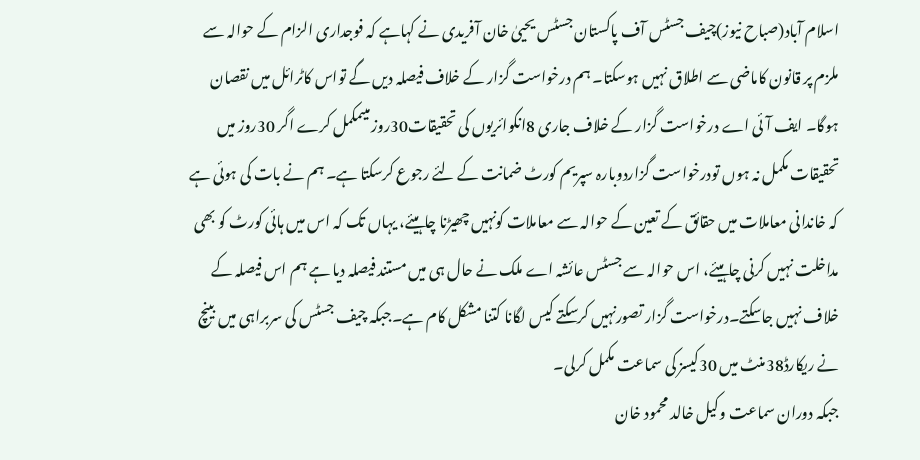اسلام آباد(صباح نیوز)چیف جسٹس آف پاکستان جسٹس یحییٰ خان آفریدی نے کہاہے کہ فوجداری الزام کے حوالہ سے ملزم پر قانون کاماضی سے اطلاق نہیں ہوسکتا۔ ہم درخواست گزار کے خلاف فیصلہ دیں گے تواس کاٹرائل میں نقصان ہوگا۔ ایف آئی اے درخواست گزار کے خلاف جاری 8انکوائریوں کی تحقیقات30روز میںمکمل کرے اگر 30روز میں تحقیقات مکمل نہ ہوں تودرخواست گزاردوبارہ سپریم کورٹ ضمانت کے لئے رجوع کرسکتا ہے۔ ہم نے بات کی ہوئی ہے کہ خاندانی معاملات میں حقائق کے تعین کے حوالہ سے معاملات کونہیں چھیڑنا چاہیئے، یہاں تک کہ اس میں ہائی کورٹ کو بھی مداخلت نہیں کرنی چاہیئے، اس حوالہ سے جسٹس عائشہ اے ملک نے حال ہی میں مستند فیصلہ دیا ہے ہم اس فیصلہ کے خلاف نہیں جاسکتے۔درخواست گزار تصورنہیں کرسکتے کیس لگانا کتنا مشکل کام ہے۔جبکہ چیف جسٹس کی سربراہی میں بینچ نے ریکارڈ38منٹ میں 30کیسز کی سماعت مکمل کرلی۔
جبکہ دوران سماعت وکیل خالد محمود خان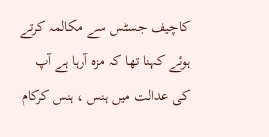کاچیف جسٹس سے مکالمہ کرتے ہوئے کہنا تھا کہ مزہ آرہا ہے آپ کی عدالت میں ہنس ، ہنس کرکام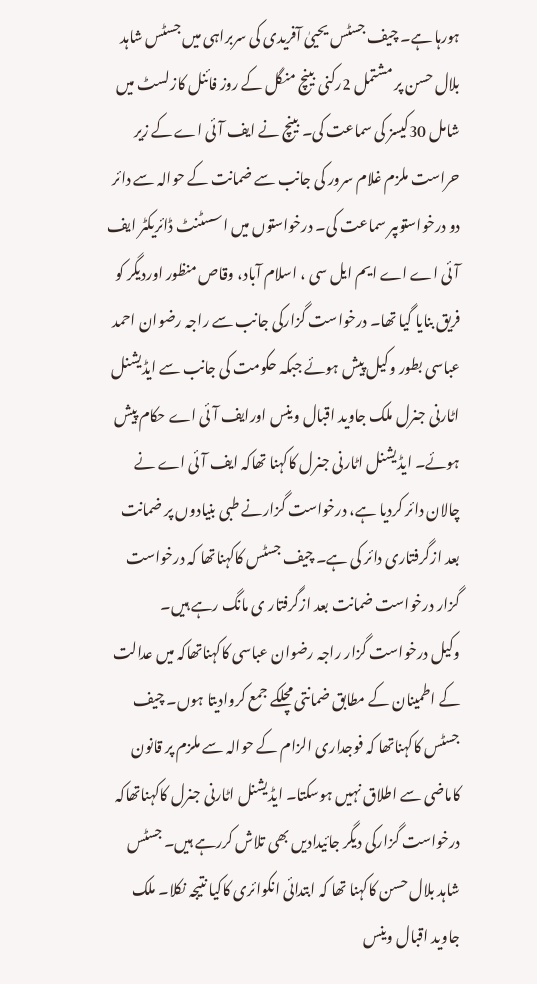ہورہا ہے۔ چیف جسٹس یحییٰ آفریدی کی سربراہی میں جسٹس شاہد بلال حسن پر مشتمل 2رکنی بینچ منگل کے روز فائنل کازلسٹ میں شامل 30کیسز کی سماعت کی۔ بینچ نے ایف آئی اے کے زیر حراست ملزم غلام سرور کی جانب سے ضمانت کے حوالہ سے دائر دو درخواستوںپر سماعت کی۔ درخواستوں میں اسسٹنٹ ڈائریکٹر ایف آئی اے اے ایم ایل سی ، اسلام آباد، وقاص منظور اوردیگر کو فریق بنایا گیا تھا۔ درخواست گزارکی جانب سے راجہ رضوان احمد عباسی بطور وکیل پیش ہوئے جبکہ حکومت کی جانب سے ایڈیشنل اٹارنی جنرل ملک جاوید اقبال وینس اورایف آئی اے حکام پیش ہوئے۔ ایڈیشنل اٹارنی جنرل کاکہنا تھاکہ ایف آئی اے نے چالان دائر کردیا ہے، درخواست گزارنے طبی بنیادوں پر ضمانت بعد ازگرفتاری دائر کی ہے۔ چیف جسٹس کاکہناتھا کہ درخواست گزار درخواست ضمانت بعد ازگرفتار ی مانگ رہے ہیں۔
وکیل درخواست گزار راجہ رضوان عباسی کاکہناتھاکہ میں عدالت کے اطمینان کے مطابق ضمانتی مچلکے جمع کروادیتا ہوں۔ چیف جسٹس کاکہناتھا کہ فوجداری الزام کے حوالہ سے ملزم پر قانون کاماضی سے اطلاق نہیں ہوسکتا۔ ایڈیشنل اٹارنی جنرل کاکہناتھاکہ درخواست گزارکی دیگر جائیدادیں بھی تلاش کررہے ہیں۔ جسٹس شاہد بلال حسن کاکہنا تھا کہ ابتدائی انکوائری کاکیا نتیجہ نکلا۔ ملک جاوید اقبال وینس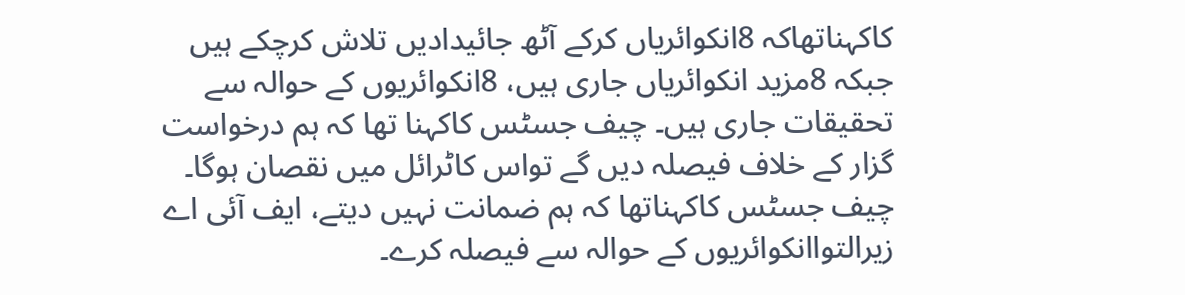کاکہناتھاکہ 8انکوائریاں کرکے آٹھ جائیدادیں تلاش کرچکے ہیں جبکہ 8مزید انکوائریاں جاری ہیں، 8انکوائریوں کے حوالہ سے تحقیقات جاری ہیں۔ چیف جسٹس کاکہنا تھا کہ ہم درخواست گزار کے خلاف فیصلہ دیں گے تواس کاٹرائل میں نقصان ہوگا۔ چیف جسٹس کاکہناتھا کہ ہم ضمانت نہیں دیتے، ایف آئی اے زیرالتواانکوائریوں کے حوالہ سے فیصلہ کرے۔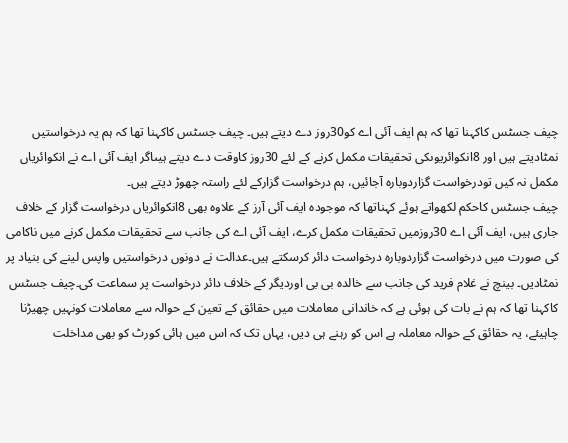چیف جسٹس کاکہنا تھا کہ ہم ایف آئی اے کو30روز دے دیتے ہیں۔ چیف جسٹس کاکہنا تھا کہ ہم یہ درخواستیں نمٹادیتے ہیں اور 8انکوائریوںکی تحقیقات مکمل کرنے کے لئے 30روز کاوقت دے دیتے ہیںاگر ایف آئی اے نے انکوائریاں مکمل نہ کیں تودرخواست گزاردوبارہ آجائیں، ہم درخواست گزارکے لئے راستہ چھوڑ دیتے ہیں۔
چیف جسٹس کاحکم لکھواتے ہوئے کہناتھا کہ موجودہ ایف آئی آرز کے علاوہ بھی 8انکوائریاں درخواست گزار کے خلاف جاری ہیں، ایف آئی اے 30روزمیں تحقیقات مکمل کرے، ایف آئی اے کی جانب سے تحقیقات مکمل کرنے میں ناکامی کی صورت میں درخواست گزاردوبارہ درخواست دائر کرسکتے ہیں۔عدالت نے دونوں درخواستیں واپس لینے کی بنیاد پر نمٹادیں۔ بینچ نے غلام فرید کی جانب سے خالدہ بی بی اوردیگر کے خلاف دائر درخواست پر سماعت کی۔چیف جسٹس کاکہنا تھا کہ ہم نے بات کی ہوئی ہے کہ خاندانی معاملات میں حقائق کے تعین کے حوالہ سے معاملات کونہیں چھیڑنا چاہیئے، یہ حقائق کے حوالہ معاملہ ہے اس کو رہنے ہی دیں، یہاں تک کہ اس میں ہائی کورٹ کو بھی مداخلت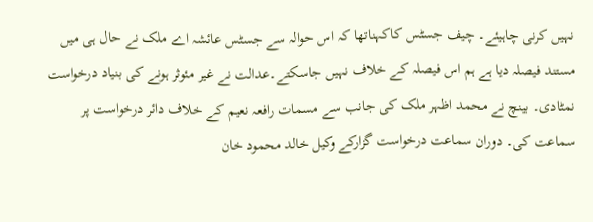نہیں کرنی چاہیئے۔ چیف جسٹس کاکہناتھا کہ اس حوالہ سے جسٹس عائشہ اے ملک نے حال ہی میں مستند فیصلہ دیا ہے ہم اس فیصلہ کے خلاف نہیں جاسکتے۔عدالت نے غیر مئوثر ہونے کی بنیاد درخواست نمٹادی۔ بینچ نے محمد اظہر ملک کی جانب سے مسمات رافعہ نعیم کے خلاف دائر درخواست پر سماعت کی۔ دوران سماعت درخواست گزارکے وکیل خالد محمود خان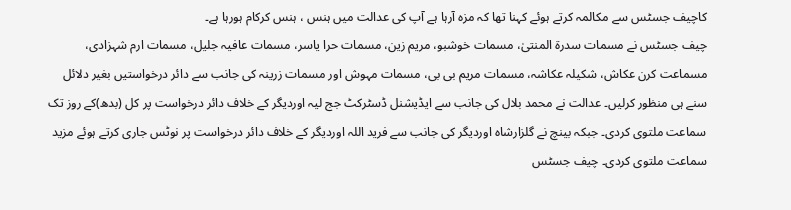کاچیف جسٹس سے مکالمہ کرتے ہوئے کہنا تھا کہ مزہ آرہا ہے آپ کی عدالت میں ہنس ، ہنس کرکام ہورہا ہے۔
چیف جسٹس نے مسمات سدرة المنتیٰ، مسمات خوشبو، مریم زین، مسمات حرا یاسر، مسمات عافیہ جلیل، مسمات ارم شہزادی، مسماعت کرن عکاش، شکیلہ عکاشہ، مسمات مریم بی بی، مسمات مہوش اور مسمات زرینہ کی جانب سے دائر درخواستیں بغیر دلائل سنے ہی منظور کرلیں۔ عدالت نے محمد بلال کی جانب سے ایڈیشنل ڈسٹرکٹ جج لیہ اوردیگر کے خلاف دائر درخواست پر کل (بدھ)کے روز تک سماعت ملتوی کردی۔ جبکہ بینچ نے گلزارشاہ اوردیگر کی جانب سے فرید اللہ اوردیگر کے خلاف دائر درخواست پر نوٹس جاری کرتے ہوئے مزید سماعت ملتوی کردی۔ چیف جسٹس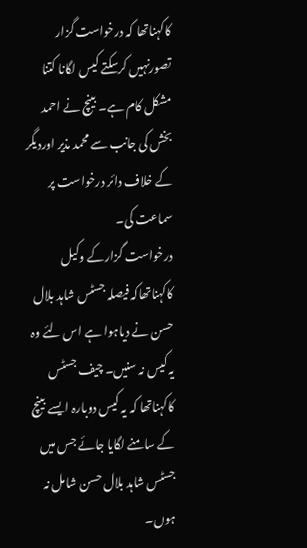کاکہناتھا کہ درخواست گزار تصورنہیں کرسکتے کیس لگانا کتنا مشکل کام ہے۔ بینچ نے احمد بخش کی جانب سے محمد مذیر اوردیگر کے خلاف دائر درخواست پر سماعت کی۔
درخواست گزارکے وکیل کاکہناتھاکہ فیصلہ جسٹس شاہد بلال حسن نے دیاہوا ہے اس لئے وہ یہ کیس نہ سنیں۔ چیف جسٹس کاکہناتھا کہ یہ کیس دوبارہ ایسے بینچ کے سامنے لگایا جائے جس میں جسٹس شاہد بلال حسن شامل نہ ہوں۔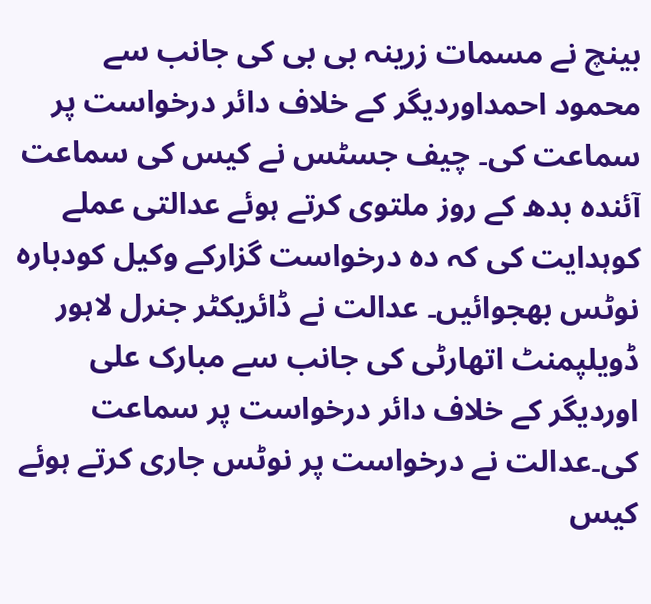بینچ نے مسمات زرینہ بی بی کی جانب سے محمود احمداوردیگر کے خلاف دائر درخواست پر سماعت کی۔ چیف جسٹس نے کیس کی سماعت آئندہ بدھ کے روز ملتوی کرتے ہوئے عدالتی عملے کوہدایت کی کہ دہ درخواست گزارکے وکیل کودبارہ نوٹس بھجوائیں۔ عدالت نے ڈائریکٹر جنرل لاہور ڈویلپمنٹ اتھارٹی کی جانب سے مبارک علی اوردیگر کے خلاف دائر درخواست پر سماعت کی۔عدالت نے درخواست پر نوٹس جاری کرتے ہوئے کیس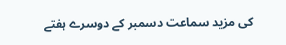کی مزید سماعت دسمبر کے دوسرے ہفتے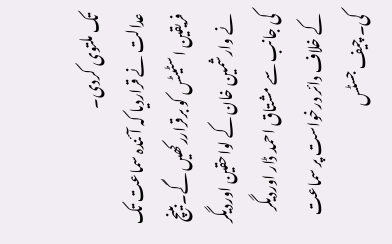تک ملتوی کردی۔
عدالت نے قراردیا کہ آئندہ سماعت تک فریقین اسٹیٹس کو برقراررکھیں گے۔بینچ نے وارشمین خان کے لواحقین اوردیگر کی جانب سے مشتاق احمد ڈار اوردیگر کے خلاف دائر درخواست پر سماعت کی۔ چیف جسٹس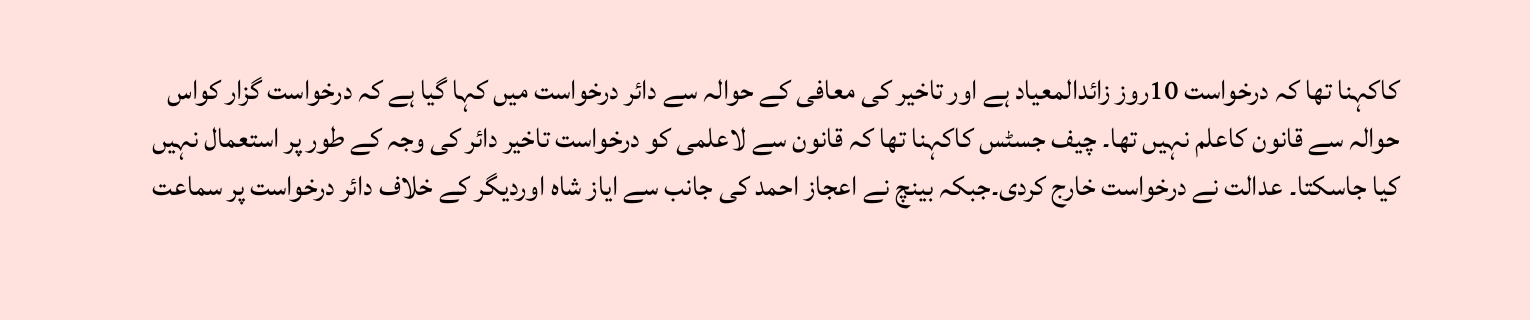کاکہنا تھا کہ درخواست 10روز زائدالمعیاد ہے اور تاخیر کی معافی کے حوالہ سے دائر درخواست میں کہا گیا ہے کہ درخواست گزار کواس حوالہ سے قانون کاعلم نہیں تھا۔ چیف جسٹس کاکہنا تھا کہ قانون سے لاعلمی کو درخواست تاخیر دائر کی وجہ کے طور پر استعمال نہیں کیا جاسکتا۔ عدالت نے درخواست خارج کردی۔جبکہ بینچ نے اعجاز احمد کی جانب سے ایاز شاہ اوردیگر کے خلاف دائر درخواست پر سماعت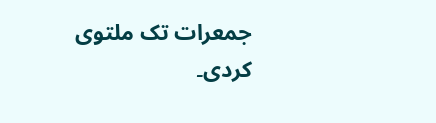جمعرات تک ملتوی کردی۔